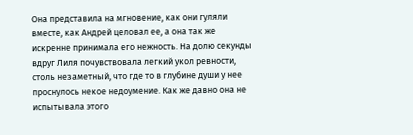Она представила на мгновение, как они гуляли вместе, как Андрей целовал ее, а она так же искренне принимала его нежность. На долю секунды вдруг Лиля почувствовала легкий укол ревности, столь незаметный, что где то в глубине души у нее проснулось некое недоумение. Как же давно она не испытывала этого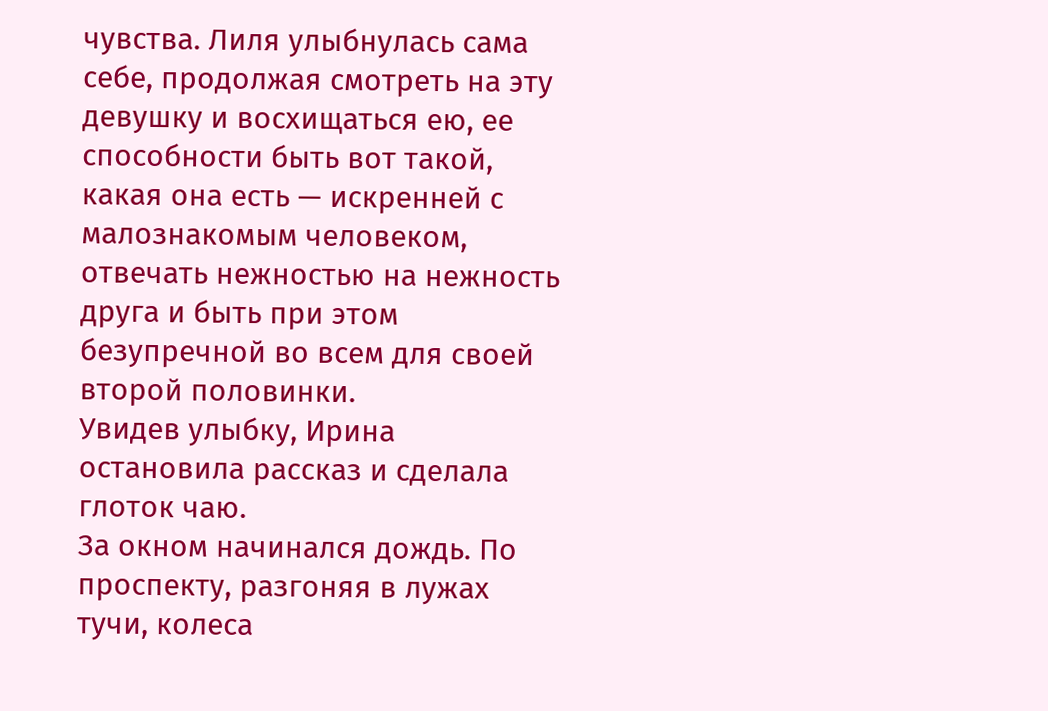чувства. Лиля улыбнулась сама себе, продолжая смотреть на эту девушку и восхищаться ею, ее способности быть вот такой, какая она есть — искренней с малознакомым человеком, отвечать нежностью на нежность друга и быть при этом безупречной во всем для своей второй половинки.
Увидев улыбку, Ирина остановила рассказ и сделала глоток чаю.
За окном начинался дождь. По проспекту, разгоняя в лужах тучи, колеса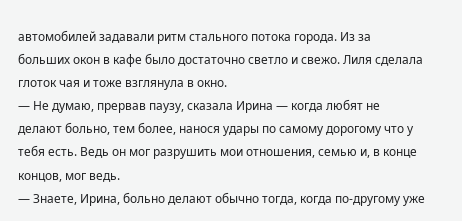автомобилей задавали ритм стального потока города. Из за больших окон в кафе было достаточно светло и свежо. Лиля сделала глоток чая и тоже взглянула в окно.
— Не думаю, прервав паузу, сказала Ирина — когда любят не делают больно, тем более, нанося удары по самому дорогому что у тебя есть. Ведь он мог разрушить мои отношения, семью и, в конце концов, мог ведь.
— Знаете, Ирина, больно делают обычно тогда, когда по-другому уже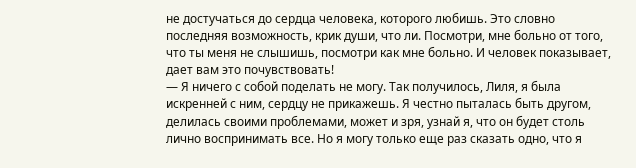не достучаться до сердца человека, которого любишь. Это словно последняя возможность, крик души, что ли. Посмотри, мне больно от того, что ты меня не слышишь, посмотри как мне больно. И человек показывает, дает вам это почувствовать!
— Я ничего с собой поделать не могу. Так получилось, Лиля, я была искренней с ним, сердцу не прикажешь. Я честно пыталась быть другом, делилась своими проблемами, может и зря, узнай я, что он будет столь лично воспринимать все. Но я могу только еще раз сказать одно, что я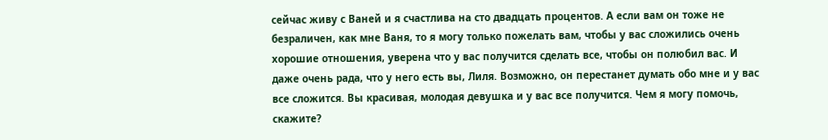сейчас живу с Ваней и я счастлива на сто двадцать процентов. А если вам он тоже не безраличен, как мне Ваня, то я могу только пожелать вам, чтобы у вас сложились очень хорошие отношения, уверена что у вас получится сделать все, чтобы он полюбил вас. И даже очень рада, что у него есть вы, Лиля. Возможно, он перестанет думать обо мне и у вас все сложится. Вы красивая, молодая девушка и у вас все получится. Чем я могу помочь, скажите?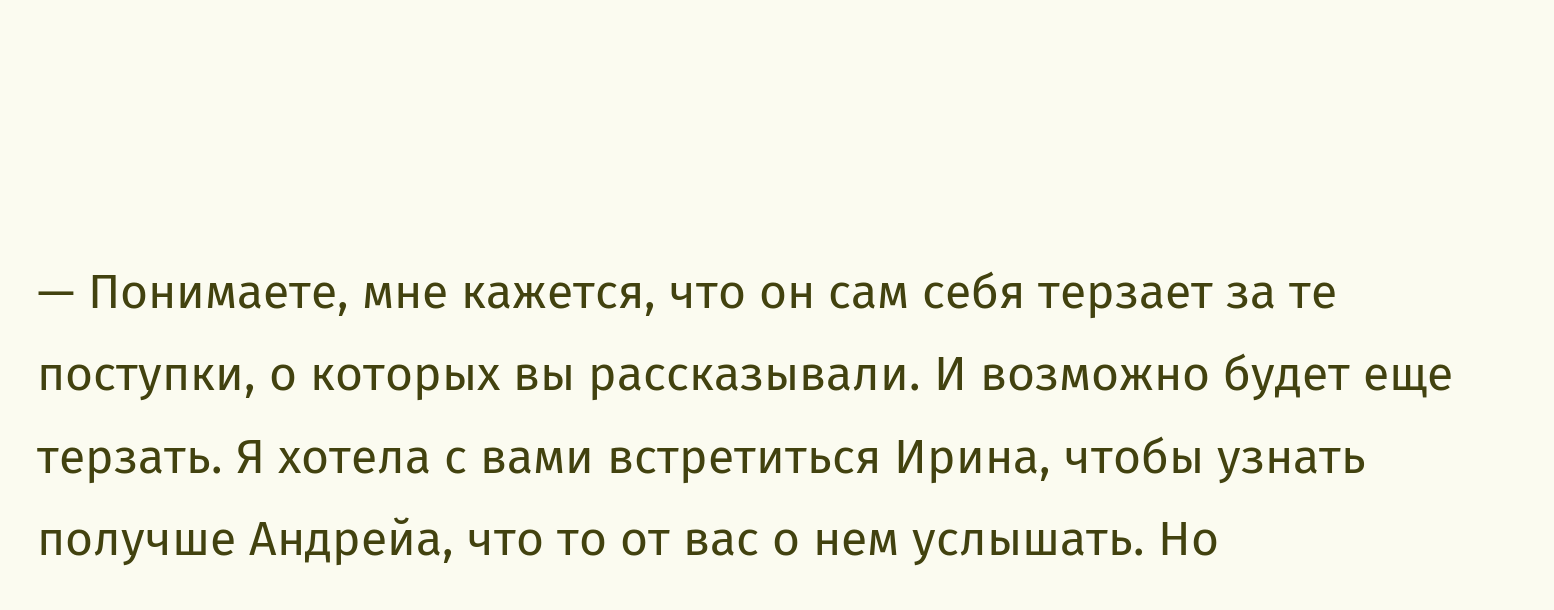— Понимаете, мне кажется, что он сам себя терзает за те поступки, о которых вы рассказывали. И возможно будет еще терзать. Я хотела с вами встретиться Ирина, чтобы узнать получше Андрейа, что то от вас о нем услышать. Но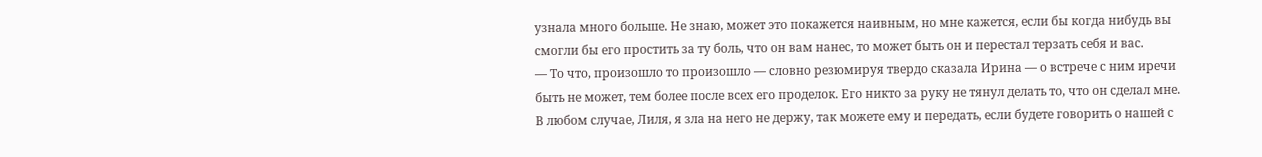узнала много больше. Не знаю, может это покажется наивным, но мне кажется, если бы когда нибудь вы смогли бы его простить за ту боль, что он вам нанес, то может быть он и перестал терзать себя и вас.
— То что, произошло то произошло — словно резюмируя твердо сказала Ирина — о встрече с ним иречи быть не может, тем более после всех его проделок. Его никто за руку не тянул делать то, что он сделал мне. В любом случае, Лиля, я зла на него не держу, так можете ему и передать, если будете говорить о нашей с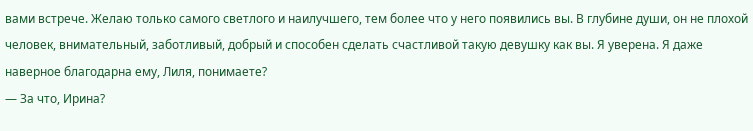вами встрече. Желаю только самого светлого и наилучшего, тем более что у него появились вы. В глубине души, он не плохой человек, внимательный, заботливый, добрый и способен сделать счастливой такую девушку как вы. Я уверена. Я даже наверное благодарна ему, Лиля, понимаете?
— За что, Ирина?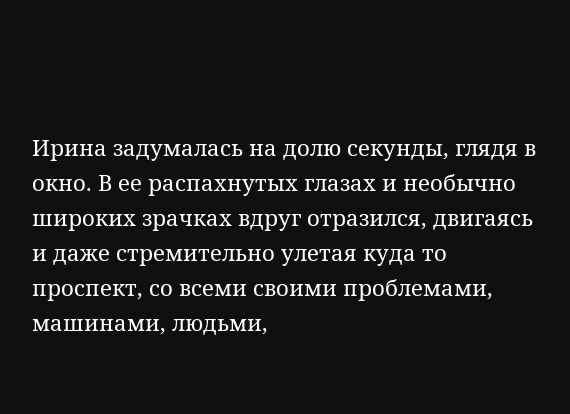Ирина задумалась на долю секунды, глядя в окно. В ее распахнутых глазах и необычно широких зрачках вдруг отразился, двигаясь и даже стремительно улетая куда то проспект, со всеми своими проблемами, машинами, людьми,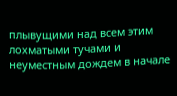плывущими над всем этим лохматыми тучами и неуместным дождем в начале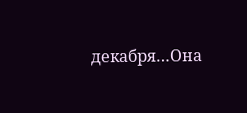декабря…Она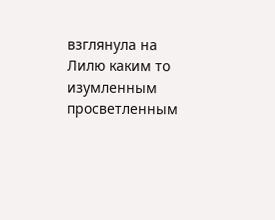взглянула на Лилю каким то изумленным просветленным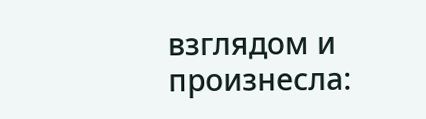взглядом и произнесла: